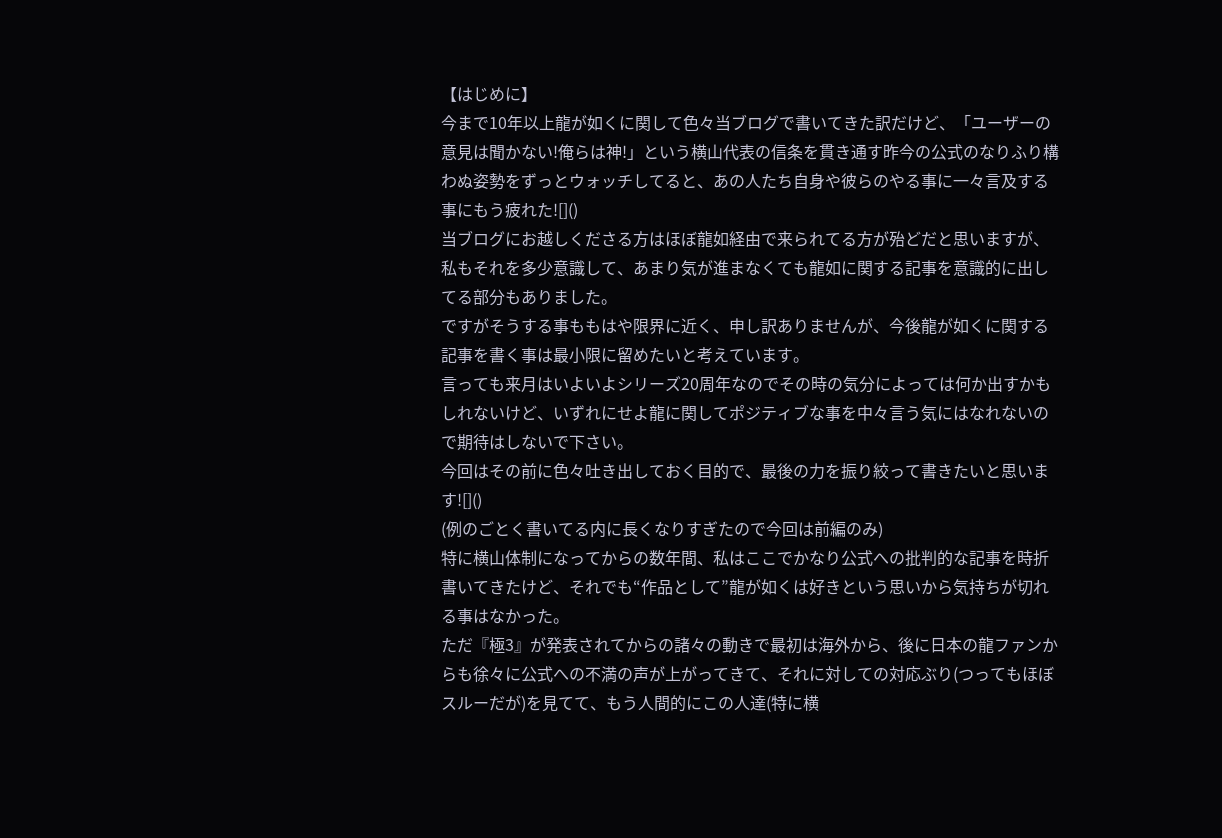【はじめに】
今まで10年以上龍が如くに関して色々当ブログで書いてきた訳だけど、「ユーザーの意見は聞かない!俺らは神!」という横山代表の信条を貫き通す昨今の公式のなりふり構わぬ姿勢をずっとウォッチしてると、あの人たち自身や彼らのやる事に一々言及する事にもう疲れた![]()
当ブログにお越しくださる方はほぼ龍如経由で来られてる方が殆どだと思いますが、私もそれを多少意識して、あまり気が進まなくても龍如に関する記事を意識的に出してる部分もありました。
ですがそうする事ももはや限界に近く、申し訳ありませんが、今後龍が如くに関する記事を書く事は最小限に留めたいと考えています。
言っても来月はいよいよシリーズ20周年なのでその時の気分によっては何か出すかもしれないけど、いずれにせよ龍に関してポジティブな事を中々言う気にはなれないので期待はしないで下さい。
今回はその前に色々吐き出しておく目的で、最後の力を振り絞って書きたいと思います![]()
(例のごとく書いてる内に長くなりすぎたので今回は前編のみ)
特に横山体制になってからの数年間、私はここでかなり公式への批判的な記事を時折書いてきたけど、それでも“作品として”龍が如くは好きという思いから気持ちが切れる事はなかった。
ただ『極3』が発表されてからの諸々の動きで最初は海外から、後に日本の龍ファンからも徐々に公式への不満の声が上がってきて、それに対しての対応ぶり(つってもほぼスルーだが)を見てて、もう人間的にこの人達(特に横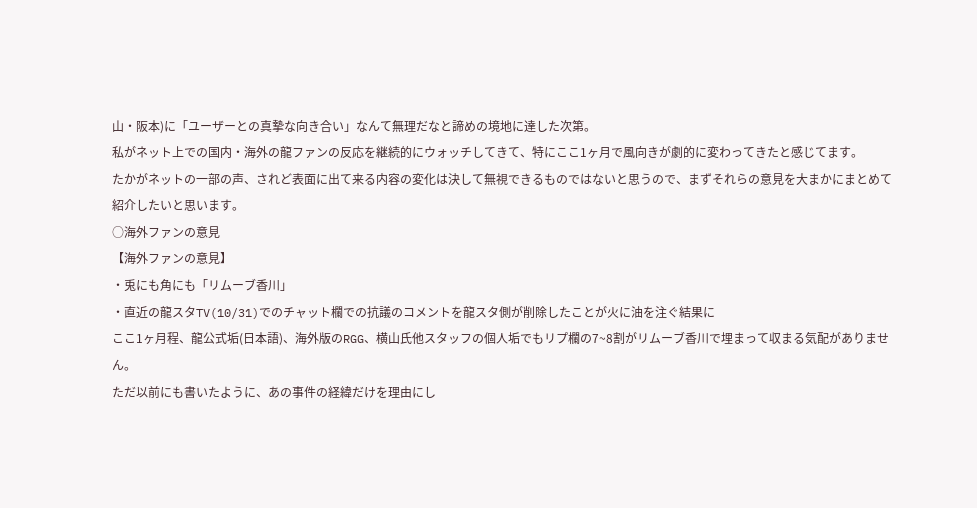山・阪本)に「ユーザーとの真摯な向き合い」なんて無理だなと諦めの境地に達した次第。
私がネット上での国内・海外の龍ファンの反応を継続的にウォッチしてきて、特にここ1ヶ月で風向きが劇的に変わってきたと感じてます。
たかがネットの一部の声、されど表面に出て来る内容の変化は決して無視できるものではないと思うので、まずそれらの意見を大まかにまとめて紹介したいと思います。
○海外ファンの意見
【海外ファンの意見】
・兎にも角にも「リムーブ香川」
・直近の龍スタTV(10/31)でのチャット欄での抗議のコメントを龍スタ側が削除したことが火に油を注ぐ結果に
ここ1ヶ月程、龍公式垢(日本語)、海外版のRGG、横山氏他スタッフの個人垢でもリプ欄の7~8割がリムーブ香川で埋まって収まる気配がありません。
ただ以前にも書いたように、あの事件の経緯だけを理由にし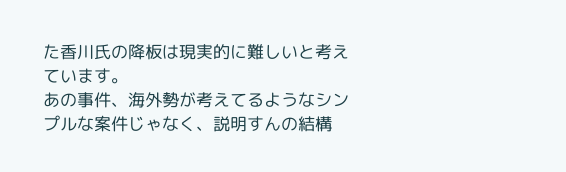た香川氏の降板は現実的に難しいと考えています。
あの事件、海外勢が考えてるようなシンプルな案件じゃなく、説明すんの結構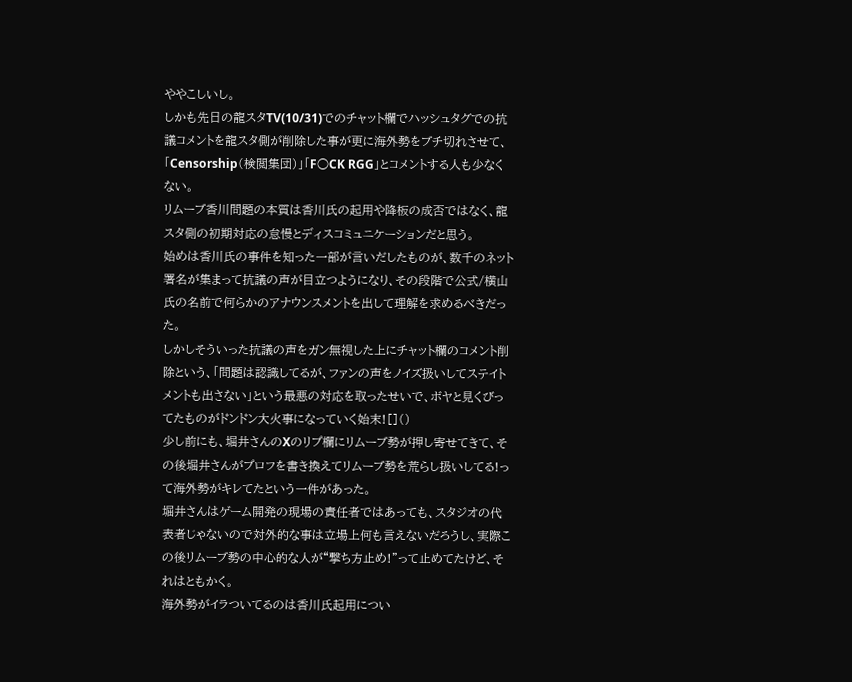ややこしいし。
しかも先日の龍スタTV(10/31)でのチャット欄でハッシュタグでの抗議コメントを龍スタ側が削除した事が更に海外勢をブチ切れさせて、「Censorship(検閲集団)」「F○CK RGG」とコメントする人も少なくない。
リムーブ香川問題の本質は香川氏の起用や降板の成否ではなく、龍スタ側の初期対応の怠慢とディスコミュニケーションだと思う。
始めは香川氏の事件を知った一部が言いだしたものが、数千のネット署名が集まって抗議の声が目立つようになり、その段階で公式/横山氏の名前で何らかのアナウンスメントを出して理解を求めるべきだった。
しかしそういった抗議の声をガン無視した上にチャット欄のコメント削除という、「問題は認識してるが、ファンの声をノイズ扱いしてステイトメントも出さない」という最悪の対応を取ったせいで、ボヤと見くびってたものがドンドン大火事になっていく始末![]()
少し前にも、堀井さんのXのリプ欄にリムーブ勢が押し寄せてきて、その後堀井さんがプロフを書き換えてリムーブ勢を荒らし扱いしてる!って海外勢がキレてたという一件があった。
堀井さんはゲーム開発の現場の責任者ではあっても、スタジオの代表者じゃないので対外的な事は立場上何も言えないだろうし、実際この後リムーブ勢の中心的な人が“撃ち方止め!”って止めてたけど、それはともかく。
海外勢がイラついてるのは香川氏起用につい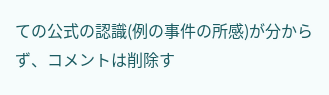ての公式の認識(例の事件の所感)が分からず、コメントは削除す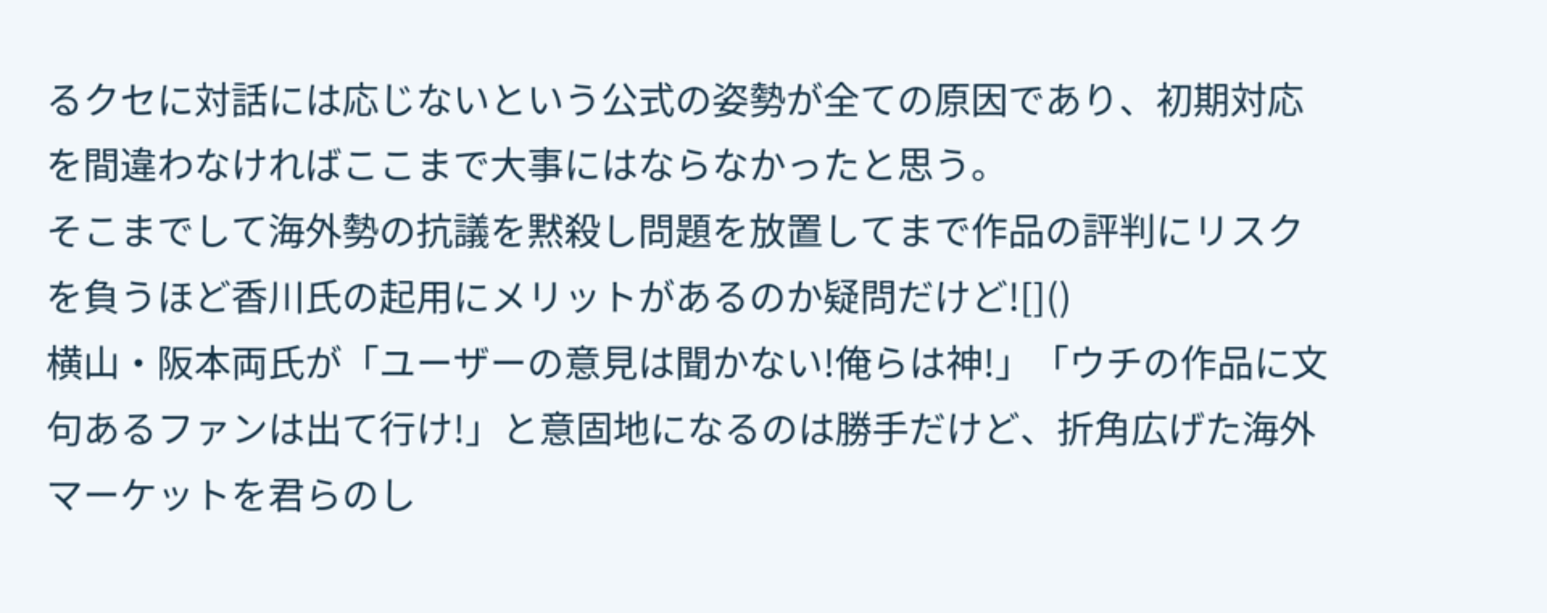るクセに対話には応じないという公式の姿勢が全ての原因であり、初期対応を間違わなければここまで大事にはならなかったと思う。
そこまでして海外勢の抗議を黙殺し問題を放置してまで作品の評判にリスクを負うほど香川氏の起用にメリットがあるのか疑問だけど![]()
横山・阪本両氏が「ユーザーの意見は聞かない!俺らは神!」「ウチの作品に文句あるファンは出て行け!」と意固地になるのは勝手だけど、折角広げた海外マーケットを君らのし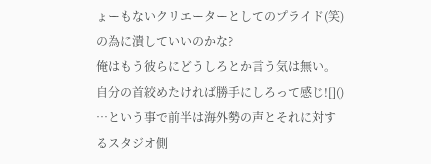ょーもないクリエーターとしてのプライド(笑)の為に潰していいのかな?
俺はもう彼らにどうしろとか言う気は無い。
自分の首絞めたければ勝手にしろって感じ![]()
…という事で前半は海外勢の声とそれに対するスタジオ側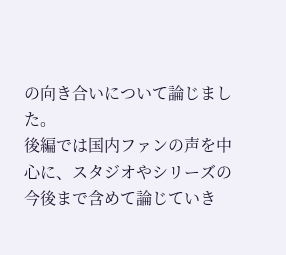の向き合いについて論じました。
後編では国内ファンの声を中心に、スタジオやシリーズの今後まで含めて論じていき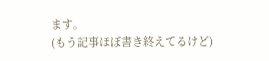ます。
(もう記事ほぼ書き終えてるけど)